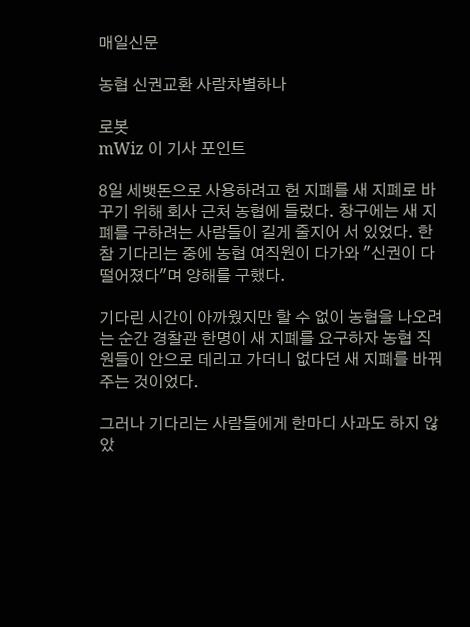매일신문

농협 신권교환 사람차별하나

로봇
mWiz 이 기사 포인트

8일 세뱃돈으로 사용하려고 헌 지폐를 새 지폐로 바꾸기 위해 회사 근처 농협에 들렀다. 창구에는 새 지폐를 구하려는 사람들이 길게 줄지어 서 있었다. 한참 기다리는 중에 농협 여직원이 다가와 "신권이 다 떨어졌다"며 양해를 구했다.

기다린 시간이 아까웠지만 할 수 없이 농협을 나오려는 순간 경찰관 한명이 새 지폐를 요구하자 농협 직원들이 안으로 데리고 가더니 없다던 새 지폐를 바꿔주는 것이었다.

그러나 기다리는 사람들에게 한마디 사과도 하지 않았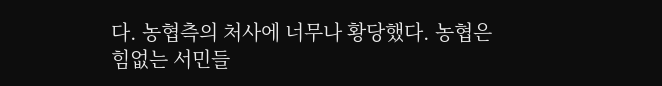다. 농협측의 처사에 너무나 황당했다. 농협은 힘없는 서민들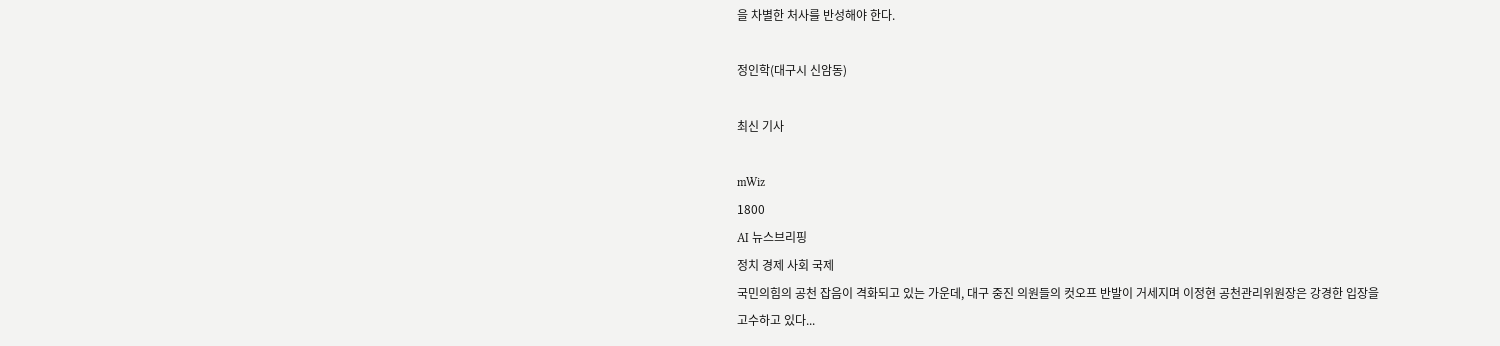을 차별한 처사를 반성해야 한다.

정인학(대구시 신암동)

최신 기사

mWiz
1800
AI 뉴스브리핑
정치 경제 사회 국제
국민의힘의 공천 잡음이 격화되고 있는 가운데, 대구 중진 의원들의 컷오프 반발이 거세지며 이정현 공천관리위원장은 강경한 입장을 고수하고 있다...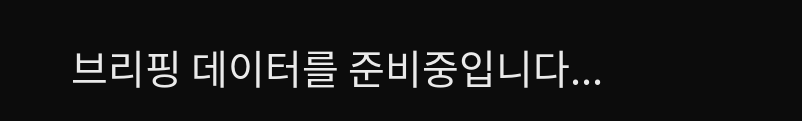브리핑 데이터를 준비중입니다...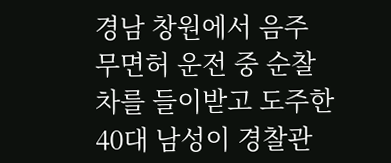경남 창원에서 음주 무면허 운전 중 순찰차를 들이받고 도주한 40대 남성이 경찰관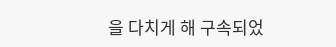을 다치게 해 구속되었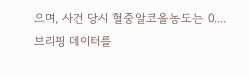으며, 사건 당시 혈중알코올농도는 0....
브리핑 데이터를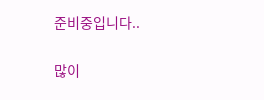준비중입니다..

많이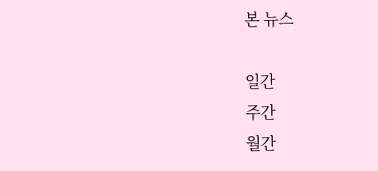본 뉴스

일간
주간
월간